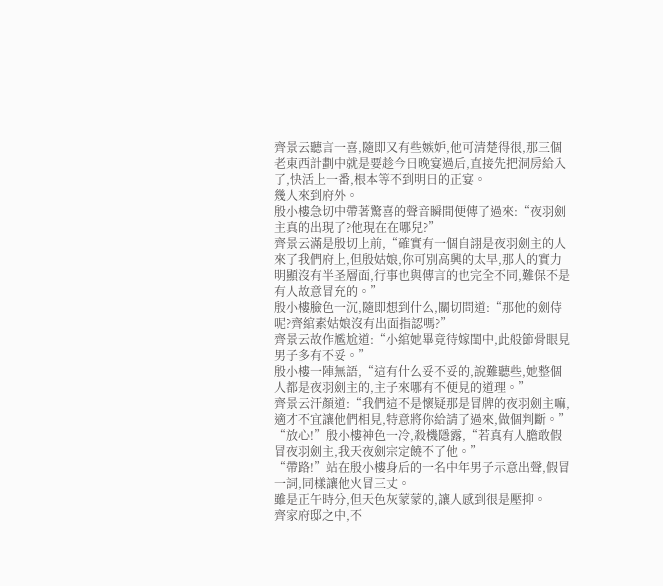齊景云聽言一喜,隨即又有些嫉妒,他可清楚得很,那三個老東西計劃中就是要趁今日晚宴過后,直接先把洞房給入了,快活上一番,根本等不到明日的正宴。
幾人來到府外。
殷小樓急切中帶著驚喜的聲音瞬間便傳了過來:“夜羽劍主真的出現了?他現在在哪兒?”
齊景云滿是殷切上前,“確實有一個自詡是夜羽劍主的人來了我們府上,但殷姑娘,你可別高興的太早,那人的實力明顯沒有半圣層面,行事也與傳言的也完全不同,難保不是有人故意冒充的。”
殷小樓臉色一沉,隨即想到什么,關切問道:“那他的劍侍呢?齊綰素姑娘沒有出面指認嗎?”
齊景云故作尷尬道:“小綰她畢竟待嫁閨中,此般節骨眼見男子多有不妥。”
殷小樓一陣無語,“這有什么妥不妥的,說難聽些,她整個人都是夜羽劍主的,主子來哪有不便見的道理。”
齊景云汗顏道:“我們這不是懷疑那是冒牌的夜羽劍主嘛,適才不宜讓他們相見,特意將你給請了過來,做個判斷。”
“放心!”殷小樓神色一冷,殺機隱露,“若真有人膽敢假冒夜羽劍主,我天夜劍宗定饒不了他。”
“帶路!”站在殷小樓身后的一名中年男子示意出聲,假冒一詞,同樣讓他火冒三丈。
雖是正午時分,但天色灰蒙蒙的,讓人感到很是壓抑。
齊家府邸之中,不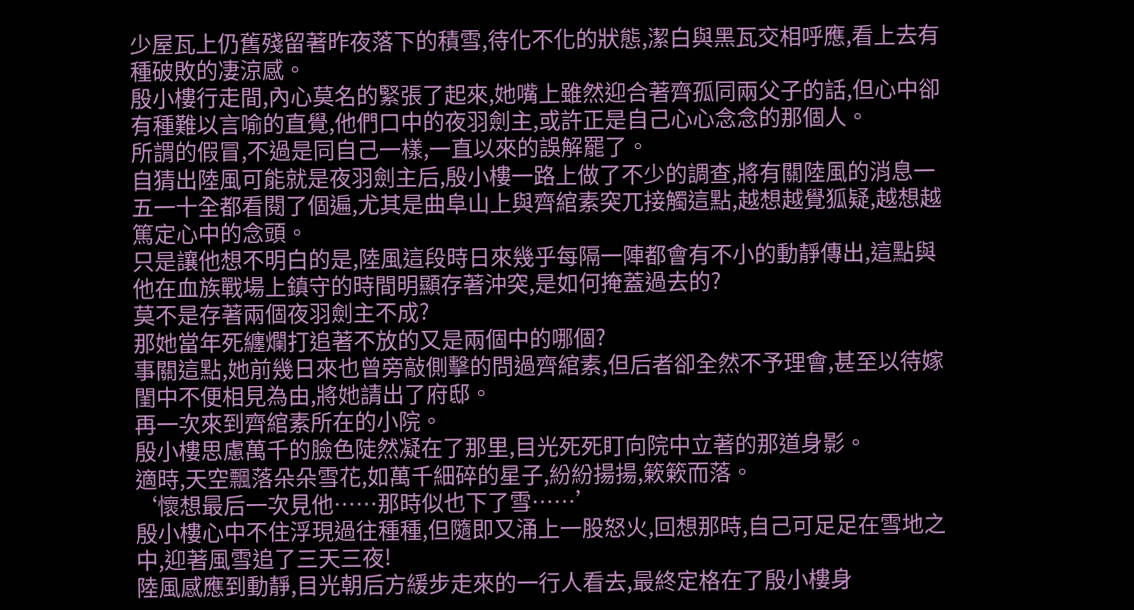少屋瓦上仍舊殘留著昨夜落下的積雪,待化不化的狀態,潔白與黑瓦交相呼應,看上去有種破敗的凄涼感。
殷小樓行走間,內心莫名的緊張了起來,她嘴上雖然迎合著齊孤同兩父子的話,但心中卻有種難以言喻的直覺,他們口中的夜羽劍主,或許正是自己心心念念的那個人。
所謂的假冒,不過是同自己一樣,一直以來的誤解罷了。
自猜出陸風可能就是夜羽劍主后,殷小樓一路上做了不少的調查,將有關陸風的消息一五一十全都看閱了個遍,尤其是曲阜山上與齊綰素突兀接觸這點,越想越覺狐疑,越想越篤定心中的念頭。
只是讓他想不明白的是,陸風這段時日來幾乎每隔一陣都會有不小的動靜傳出,這點與他在血族戰場上鎮守的時間明顯存著沖突,是如何掩蓋過去的?
莫不是存著兩個夜羽劍主不成?
那她當年死纏爛打追著不放的又是兩個中的哪個?
事關這點,她前幾日來也曾旁敲側擊的問過齊綰素,但后者卻全然不予理會,甚至以待嫁閨中不便相見為由,將她請出了府邸。
再一次來到齊綰素所在的小院。
殷小樓思慮萬千的臉色陡然凝在了那里,目光死死盯向院中立著的那道身影。
適時,天空飄落朵朵雪花,如萬千細碎的星子,紛紛揚揚,簌簌而落。
‘懷想最后一次見他……那時似也下了雪……’
殷小樓心中不住浮現過往種種,但隨即又涌上一股怒火,回想那時,自己可足足在雪地之中,迎著風雪追了三天三夜!
陸風感應到動靜,目光朝后方緩步走來的一行人看去,最終定格在了殷小樓身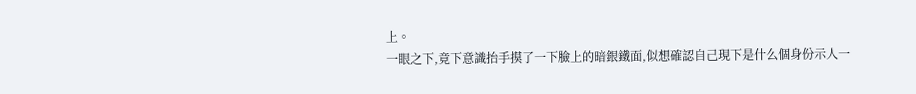上。
一眼之下,竟下意識抬手摸了一下臉上的暗銀鐵面,似想確認自己現下是什么個身份示人一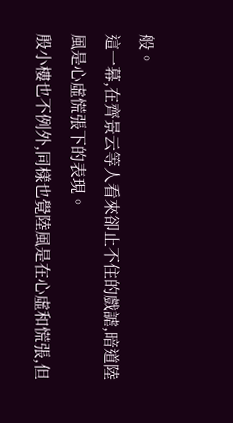般。
這一幕,在齊景云等人看來卻止不住的戲謔,暗道陸風是心虛慌張下的表現。
殷小樓也不例外,同樣也覺陸風是在心虛和慌張,但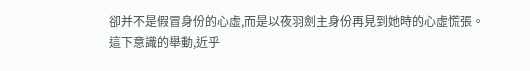卻并不是假冒身份的心虛,而是以夜羽劍主身份再見到她時的心虛慌張。
這下意識的舉動,近乎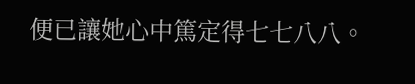便已讓她心中篤定得七七八八。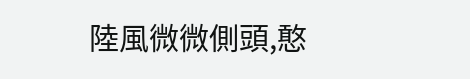陸風微微側頭,憨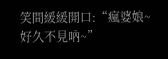笑間緩緩開口:“瘋婆娘~好久不見吶~”